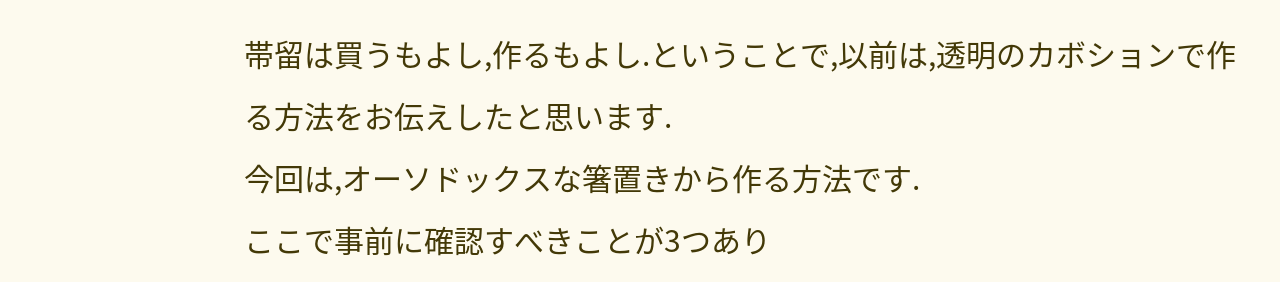帯留は買うもよし,作るもよし.ということで,以前は,透明のカボションで作る方法をお伝えしたと思います.
今回は,オーソドックスな箸置きから作る方法です.
ここで事前に確認すべきことが3つあり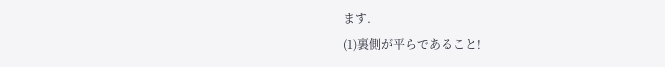ます.
(1)裏側が平らであること!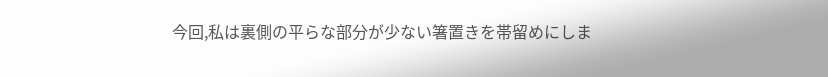今回,私は裏側の平らな部分が少ない箸置きを帯留めにしま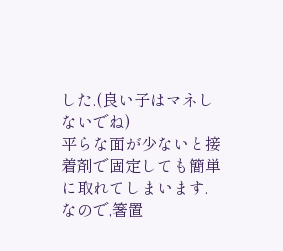した.(良い子はマネしないでね)
平らな面が少ないと接着剤で固定しても簡単に取れてしまいます.
なので,箸置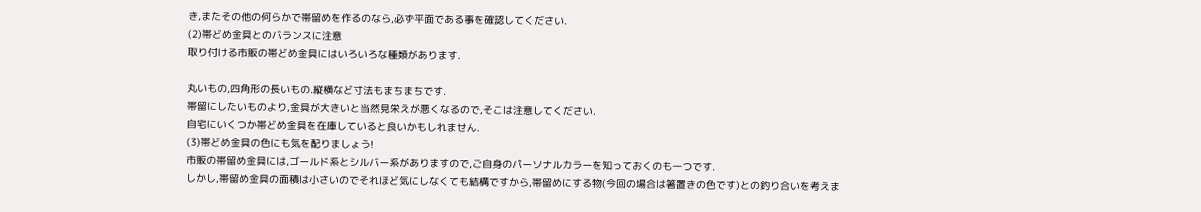き,またその他の何らかで帯留めを作るのなら,必ず平面である事を確認してください.
(2)帯どめ金具とのバランスに注意
取り付ける市販の帯どめ金具にはいろいろな種類があります.

丸いもの,四角形の長いもの.縦横など寸法もまちまちです.
帯留にしたいものより,金具が大きいと当然見栄えが悪くなるので,そこは注意してください.
自宅にいくつか帯どめ金具を在庫していると良いかもしれません.
(3)帯どめ金具の色にも気を配りましょう!
市販の帯留め金具には,ゴールド系とシルバー系がありますので,ご自身のパーソナルカラーを知っておくのも一つです.
しかし,帯留め金具の面積は小さいのでそれほど気にしなくても結構ですから,帯留めにする物(今回の場合は箸置きの色です)との釣り合いを考えま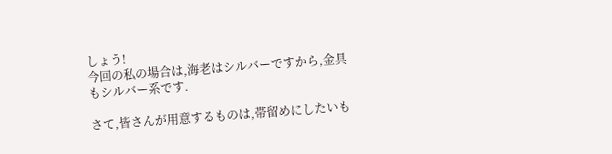しょう!
今回の私の場合は,海老はシルバーですから,金具もシルバー系です.

さて,皆さんが用意するものは,帯留めにしたいも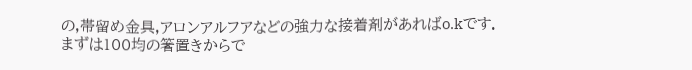の,帯留め金具,アロンアルフアなどの強力な接着剤があればo.kです.
まずは100均の箸置きからで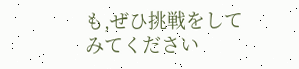も,ぜひ挑戦をしてみてください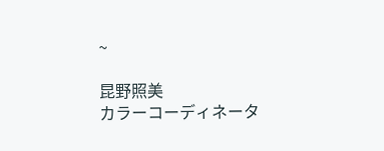~

昆野照美
カラーコーディネータ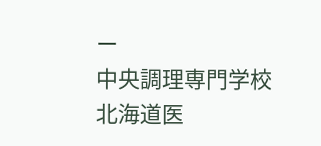ー
中央調理専門学校
北海道医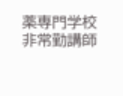薬専門学校
非常勤講師